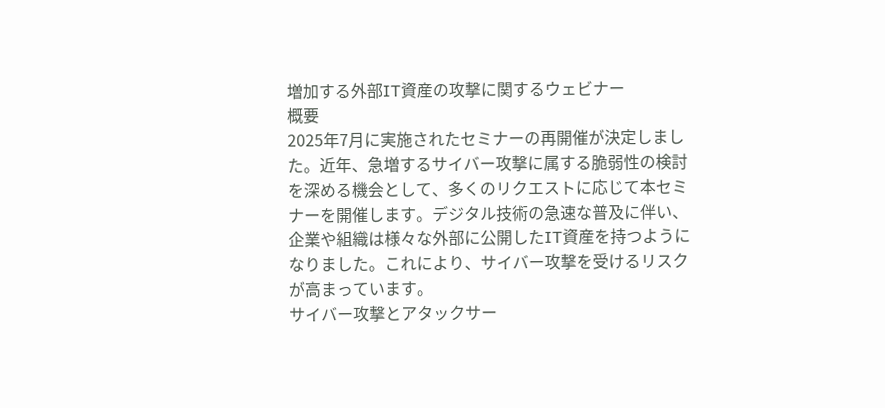増加する外部IT資産の攻撃に関するウェビナー
概要
2025年7月に実施されたセミナーの再開催が決定しました。近年、急増するサイバー攻撃に属する脆弱性の検討を深める機会として、多くのリクエストに応じて本セミナーを開催します。デジタル技術の急速な普及に伴い、企業や組織は様々な外部に公開したIT資産を持つようになりました。これにより、サイバー攻撃を受けるリスクが高まっています。
サイバー攻撃とアタックサー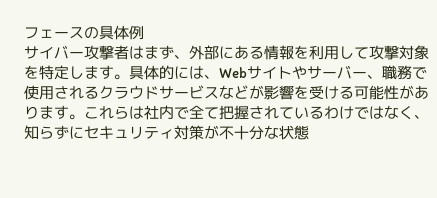フェースの具体例
サイバー攻撃者はまず、外部にある情報を利用して攻撃対象を特定します。具体的には、Webサイトやサーバー、職務で使用されるクラウドサービスなどが影響を受ける可能性があります。これらは社内で全て把握されているわけではなく、知らずにセキュリティ対策が不十分な状態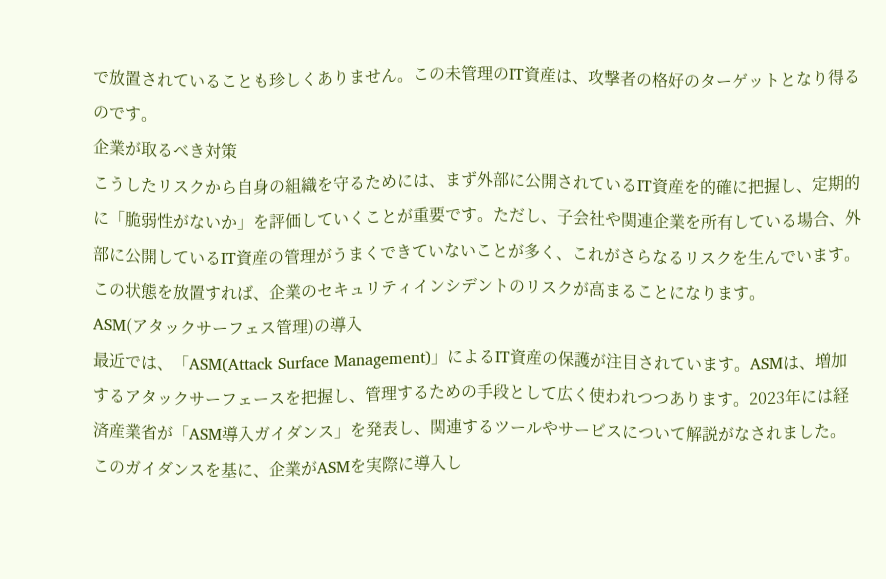で放置されていることも珍しくありません。この未管理のIT資産は、攻撃者の格好のターゲットとなり得るのです。
企業が取るべき対策
こうしたリスクから自身の組織を守るためには、まず外部に公開されているIT資産を的確に把握し、定期的に「脆弱性がないか」を評価していくことが重要です。ただし、子会社や関連企業を所有している場合、外部に公開しているIT資産の管理がうまくできていないことが多く、これがさらなるリスクを生んでいます。この状態を放置すれば、企業のセキュリティインシデントのリスクが高まることになります。
ASM(アタックサーフェス管理)の導入
最近では、「ASM(Attack Surface Management)」によるIT資産の保護が注目されています。ASMは、増加するアタックサーフェースを把握し、管理するための手段として広く使われつつあります。2023年には経済産業省が「ASM導入ガイダンス」を発表し、関連するツールやサービスについて解説がなされました。このガイダンスを基に、企業がASMを実際に導入し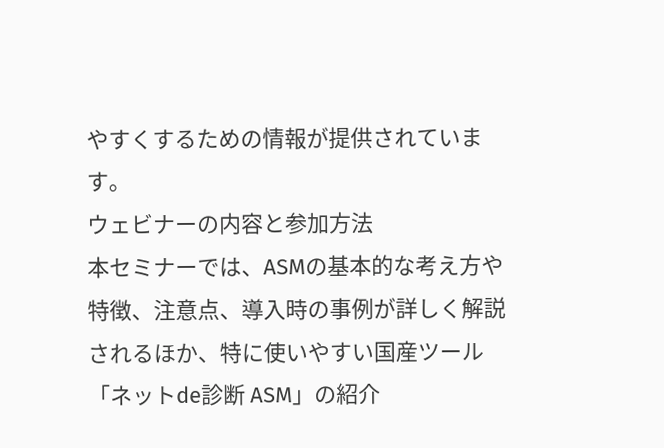やすくするための情報が提供されています。
ウェビナーの内容と参加方法
本セミナーでは、ASMの基本的な考え方や特徴、注意点、導入時の事例が詳しく解説されるほか、特に使いやすい国産ツール「ネットde診断 ASM」の紹介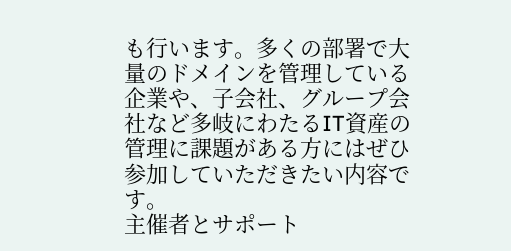も行います。多くの部署で大量のドメインを管理している企業や、子会社、グループ会社など多岐にわたるIT資産の管理に課題がある方にはぜひ参加していただきたい内容です。
主催者とサポート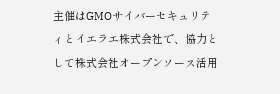主催はGMOサイバーセキュリティとイエラエ株式会社で、協力として株式会社オープンソース活用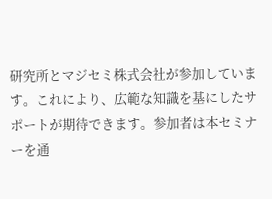研究所とマジセミ株式会社が参加しています。これにより、広範な知識を基にしたサポートが期待できます。参加者は本セミナーを通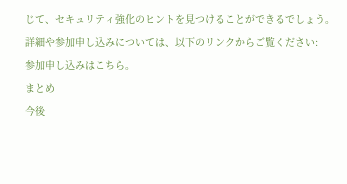じて、セキュリティ強化のヒントを見つけることができるでしょう。
詳細や参加申し込みについては、以下のリンクからご覧ください:
参加申し込みはこちら。
まとめ
今後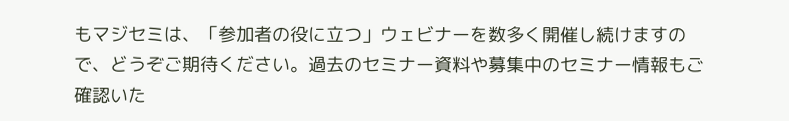もマジセミは、「参加者の役に立つ」ウェビナーを数多く開催し続けますので、どうぞご期待ください。過去のセミナー資料や募集中のセミナー情報もご確認いた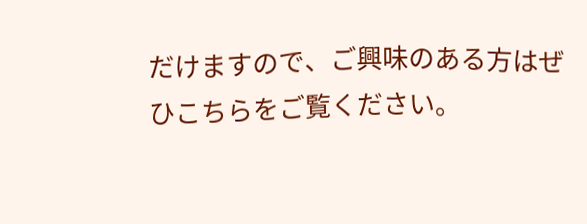だけますので、ご興味のある方はぜひこちらをご覧ください。